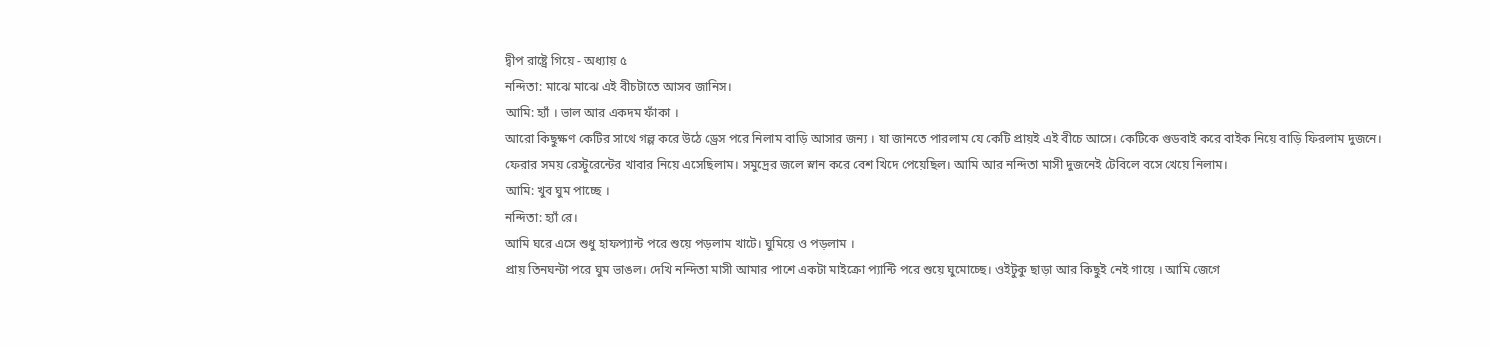দ্বীপ রাষ্ট্রে গিয়ে - অধ্যায় ৫
নন্দিতা: মাঝে মাঝে এই বীচটাতে আসব জানিস।
আমি: হ্যাঁ । ভাল আর একদম ফাঁকা ।
আরো কিছুক্ষণ কেটির সাথে গল্প করে উঠে ড্রেস পরে নিলাম বাড়ি আসার জন্য । যা জানতে পারলাম যে কেটি প্রায়ই এই বীচে আসে। কেটিকে গুডবাই করে বাইক নিয়ে বাড়ি ফিরলাম দুজনে।
ফেরার সময় রেস্টুরেন্টের খাবার নিয়ে এসেছিলাম। সমুদ্রের জলে স্নান করে বেশ খিদে পেয়েছিল। আমি আর নন্দিতা মাসী দুজনেই টেবিলে বসে খেয়ে নিলাম।
আমি: খুব ঘুম পাচ্ছে ।
নন্দিতা: হ্যাঁ রে।
আমি ঘরে এসে শুধু হাফপ্যান্ট পরে শুয়ে পড়লাম খাটে। ঘুমিয়ে ও পড়লাম ।
প্রায় তিনঘন্টা পরে ঘুম ভাঙল। দেখি নন্দিতা মাসী আমার পাশে একটা মাইক্রো প্যান্টি পরে শুয়ে ঘুমোচ্ছে। ওইটুকু ছাড়া আর কিছুই নেই গায়ে । আমি জেগে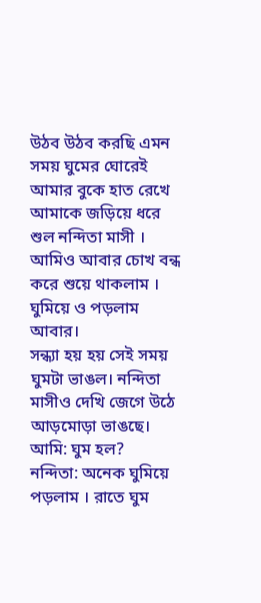উঠব উঠব করছি এমন সময় ঘুমের ঘোরেই আমার বুকে হাত রেখে আমাকে জড়িয়ে ধরে শুল নন্দিতা মাসী ।
আমিও আবার চোখ বন্ধ করে শুয়ে থাকলাম । ঘুমিয়ে ও পড়লাম আবার।
সন্ধ্যা হয় হয় সেই সময় ঘুমটা ভাঙল। নন্দিতা মাসীও দেখি জেগে উঠে আড়মোড়া ভাঙছে।
আমি: ঘুম হল?
নন্দিতা: অনেক ঘুমিয়ে পড়লাম । রাতে ঘুম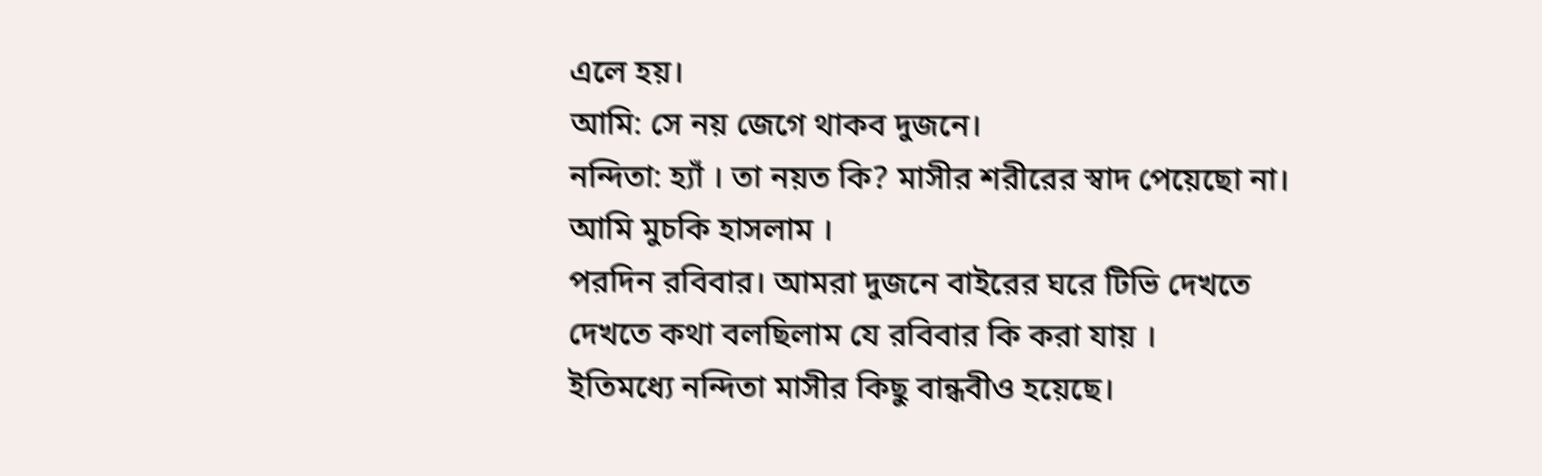এলে হয়।
আমি: সে নয় জেগে থাকব দুজনে।
নন্দিতা: হ্যাঁ । তা নয়ত কি? মাসীর শরীরের স্বাদ পেয়েছো না।
আমি মুচকি হাসলাম ।
পরদিন রবিবার। আমরা দুজনে বাইরের ঘরে টিভি দেখতে দেখতে কথা বলছিলাম যে রবিবার কি করা যায় ।
ইতিমধ্যে নন্দিতা মাসীর কিছু বান্ধবীও হয়েছে।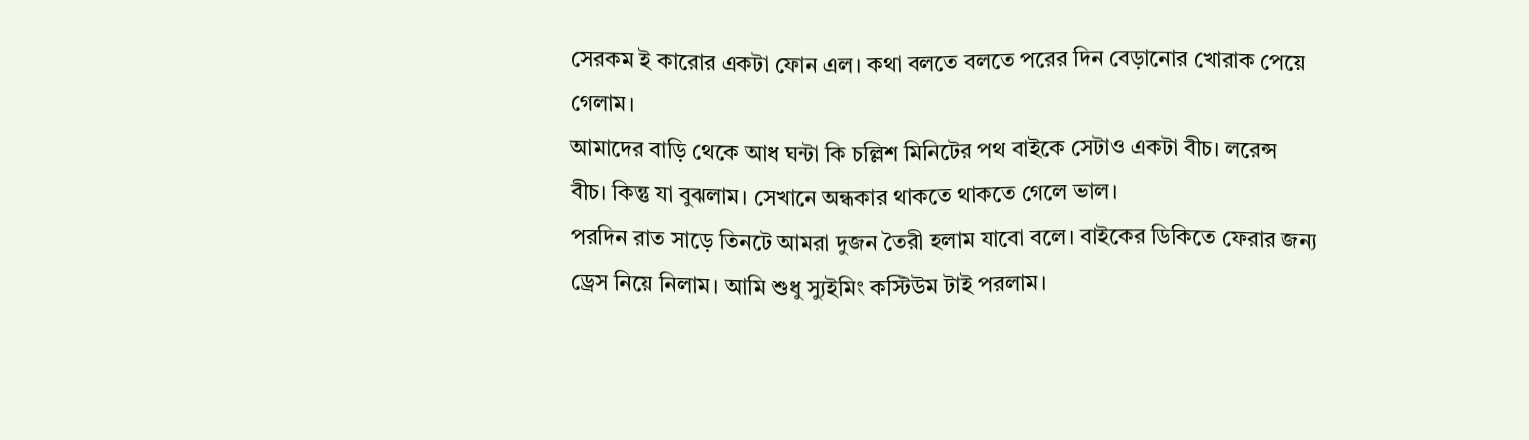সেরকম ই কারোর একটা ফোন এল। কথা বলতে বলতে পরের দিন বেড়ানোর খোরাক পেয়ে গেলাম।
আমাদের বাড়ি থেকে আধ ঘন্টা কি চল্লিশ মিনিটের পথ বাইকে সেটাও একটা বীচ। লরেন্স বীচ। কিন্তু যা বুঝলাম। সেখানে অন্ধকার থাকতে থাকতে গেলে ভাল।
পরদিন রাত সাড়ে তিনটে আমরা দুজন তৈরী হলাম যাবো বলে। বাইকের ডিকিতে ফেরার জন্য ড্রেস নিয়ে নিলাম। আমি শুধু স্যুইমিং কস্টিউম টাই পরলাম।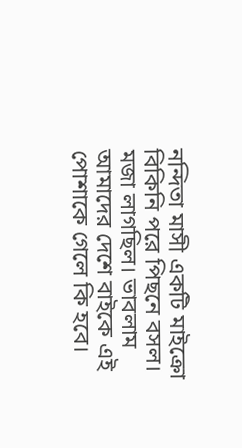নন্দিতা মাসী একটি মাইক্রো বিকিনি পরে পিছনে বসল। মজা লাগছিল। ভাবলাম আমাদের দেশে বাইকে এই পোশাকে গেলে কি হবে।